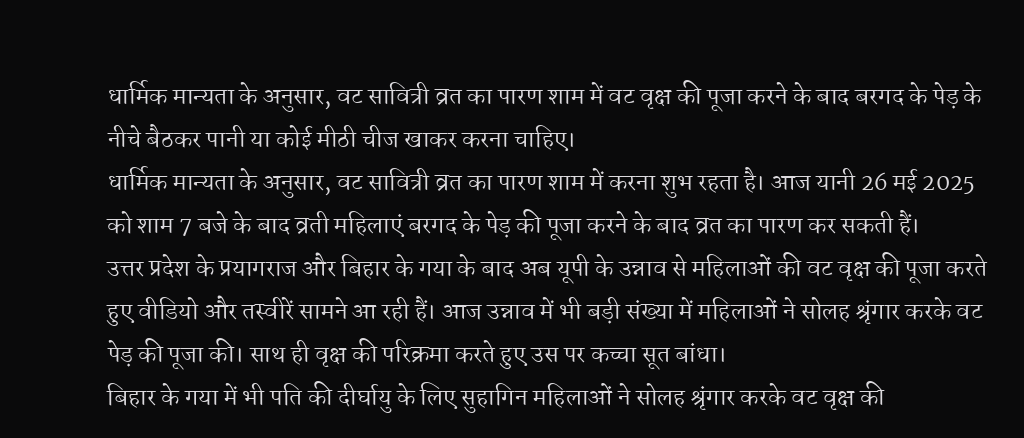धार्मिक मान्यता के अनुसार, वट सावित्री व्रत का पारण शाम में वट वृक्ष की पूजा करने के बाद बरगद के पेड़ के नीचे बैठकर पानी या कोई मीठी चीज खाकर करना चाहिए।
धार्मिक मान्यता के अनुसार, वट सावित्री व्रत का पारण शाम में करना शुभ रहता है। आज यानी 26 मई 2025 को शाम 7 बजे के बाद व्रती महिलाएं बरगद के पेड़ की पूजा करने के बाद व्रत का पारण कर सकती हैं।
उत्तर प्रदेश के प्रयागराज और बिहार के गया के बाद अब यूपी के उन्नाव से महिलाओं की वट वृक्ष की पूजा करते हुए वीडियो और तस्वीरें सामने आ रही हैं। आज उन्नाव में भी बड़ी संख्या में महिलाओं ने सोलह श्रृंगार करके वट पेड़ की पूजा की। साथ ही वृक्ष की परिक्रमा करते हुए उस पर कच्चा सूत बांधा।
बिहार के गया में भी पति की दीर्घायु के लिए सुहागिन महिलाओं ने सोलह श्रृंगार करके वट वृक्ष की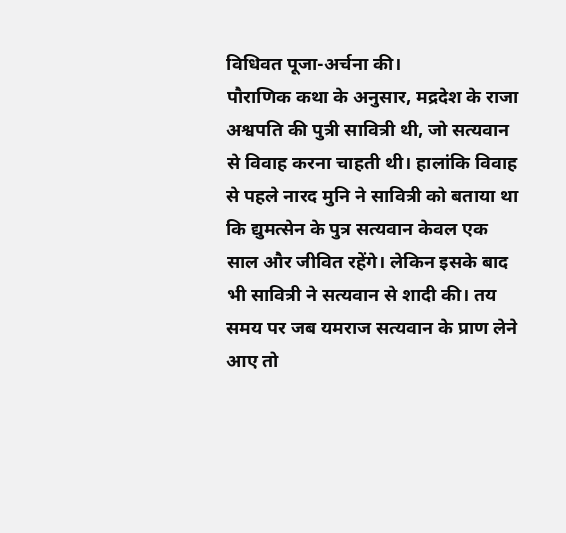विधिवत पूजा-अर्चना की।
पौराणिक कथा के अनुसार, मद्रदेश के राजा अश्वपति की पुत्री सावित्री थी, जो सत्यवान से विवाह करना चाहती थी। हालांकि विवाह से पहले नारद मुनि ने सावित्री को बताया था कि द्युमत्सेन के पुत्र सत्यवान केवल एक साल और जीवित रहेंगे। लेकिन इसके बाद भी सावित्री ने सत्यवान से शादी की। तय समय पर जब यमराज सत्यवान के प्राण लेने आए तो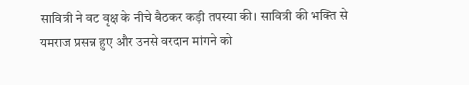सावित्री ने वट वृक्ष के नीचे बैठकर कड़ी तपस्या की। सावित्री की भक्ति से यमराज प्रसन्न हुए और उनसे वरदान मांगने को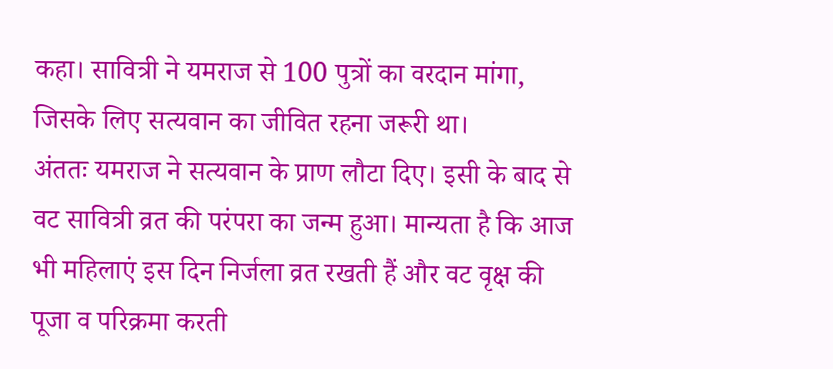कहा। सावित्री ने यमराज से 100 पुत्रों का वरदान मांगा, जिसके लिए सत्यवान का जीवित रहना जरूरी था।
अंततः यमराज ने सत्यवान के प्राण लौटा दिए। इसी के बाद से वट सावित्री व्रत की परंपरा का जन्म हुआ। मान्यता है कि आज भी महिलाएं इस दिन निर्जला व्रत रखती हैं और वट वृक्ष की पूजा व परिक्रमा करती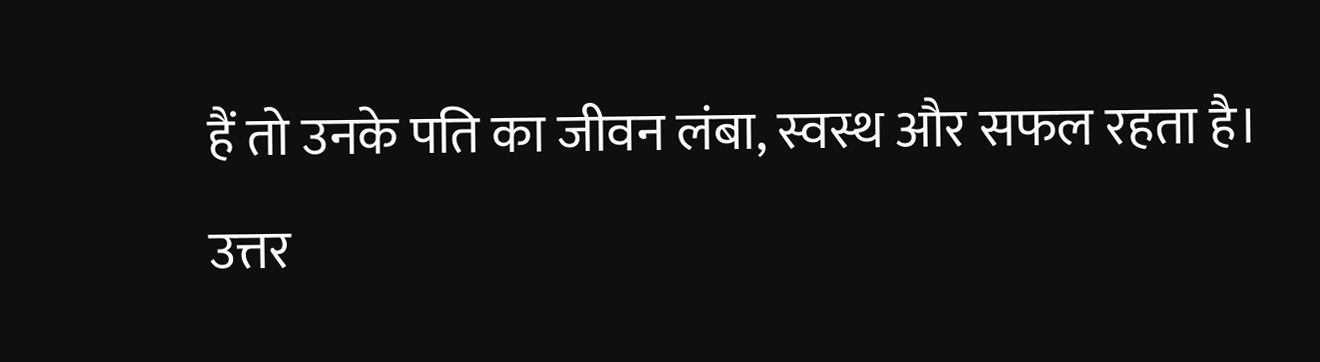हैं तो उनके पति का जीवन लंबा, स्वस्थ और सफल रहता है।
उत्तर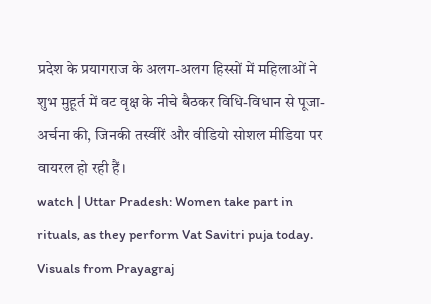प्रदेश के प्रयागराज के अलग-अलग हिस्सों में महिलाओं ने शुभ मुहूर्त में वट वृक्ष के नीचे बैठकर विधि-विधान से पूजा-अर्चना की, जिनकी तस्वीरें और वीडियो सोशल मीडिया पर वायरल हो रही हैं।
watch | Uttar Pradesh: Women take part in rituals, as they perform Vat Savitri puja today. Visuals from Prayagraj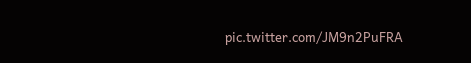pic.twitter.com/JM9n2PuFRA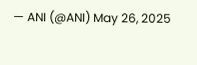— ANI (@ANI) May 26, 2025